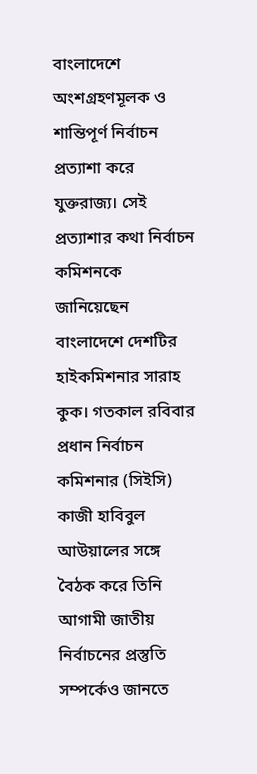বাংলাদেশে অংশগ্রহণমূলক ও শান্তিপূর্ণ নির্বাচন প্রত্যাশা করে যুক্তরাজ্য। সেই প্রত্যাশার কথা নির্বাচন কমিশনকে জানিয়েছেন বাংলাদেশে দেশটির হাইকমিশনার সারাহ কুক। গতকাল রবিবার প্রধান নির্বাচন কমিশনার (সিইসি) কাজী হাবিবুল আউয়ালের সঙ্গে বৈঠক করে তিনি আগামী জাতীয় নির্বাচনের প্রস্তুতি সম্পর্কেও জানতে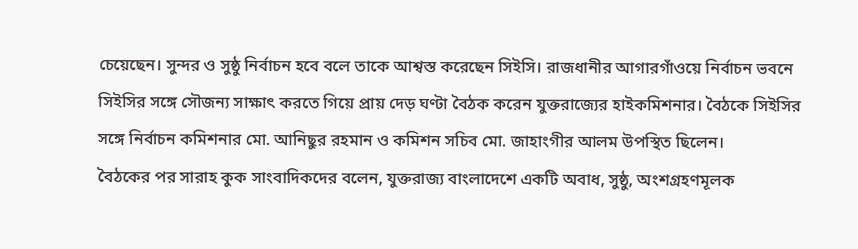চেয়েছেন। সুন্দর ও সুষ্ঠু নির্বাচন হবে বলে তাকে আশ্বস্ত করেছেন সিইসি। রাজধানীর আগারগাঁওয়ে নির্বাচন ভবনে সিইসির সঙ্গে সৌজন্য সাক্ষাৎ করতে গিয়ে প্রায় দেড় ঘণ্টা বৈঠক করেন যুক্তরাজ্যের হাইকমিশনার। বৈঠকে সিইসির সঙ্গে নির্বাচন কমিশনার মো. আনিছুর রহমান ও কমিশন সচিব মো. জাহাংগীর আলম উপস্থিত ছিলেন।
বৈঠকের পর সারাহ কুক সাংবাদিকদের বলেন, যুক্তরাজ্য বাংলাদেশে একটি অবাধ, সুষ্ঠু, অংশগ্রহণমূলক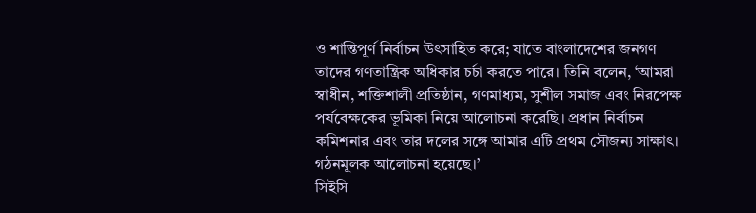ও শান্তিপূর্ণ নির্বাচন উৎসাহিত করে; যাতে বাংলাদেশের জনগণ তাদের গণতান্ত্রিক অধিকার চর্চা করতে পারে। তিনি বলেন, ‘আমরা স্বাধীন, শক্তিশালী প্রতিষ্ঠান, গণমাধ্যম, সুশীল সমাজ এবং নিরপেক্ষ পর্যবেক্ষকের ভূমিকা নিয়ে আলোচনা করেছি। প্রধান নির্বাচন কমিশনার এবং তার দলের সঙ্গে আমার এটি প্রথম সৌজন্য সাক্ষাৎ। গঠনমূলক আলোচনা হয়েছে।’
সিইসি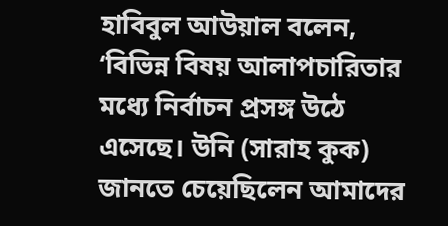হাবিবুল আউয়াল বলেন, ‘বিভিন্ন বিষয় আলাপচারিতার মধ্যে নির্বাচন প্রসঙ্গ উঠে এসেছে। উনি (সারাহ কুক) জানতে চেয়েছিলেন আমাদের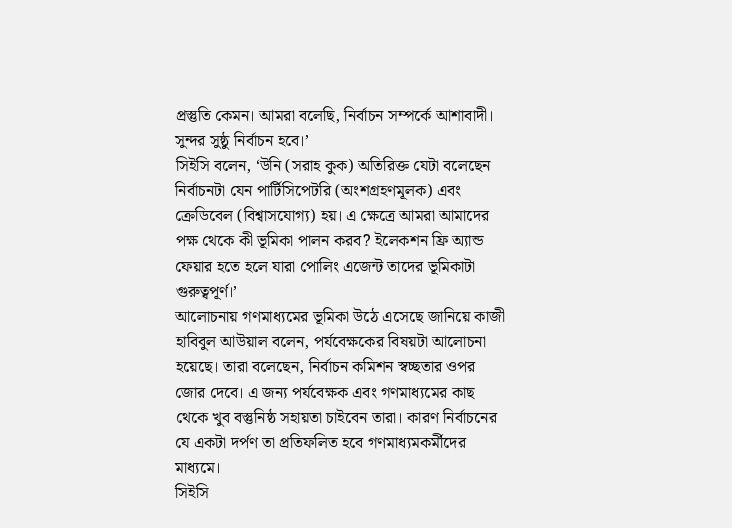প্রস্তুতি কেমন। আমরা বলেছি, নির্বাচন সম্পর্কে আশাবাদী। সুন্দর সুষ্ঠু নির্বাচন হবে।’
সিইসি বলেন, ‘উনি (সরাহ কুক) অতিরিক্ত যেটা বলেছেন নির্বাচনটা যেন পার্টিসিপেটরি (অংশগ্রহণমূলক) এবং ক্রেডিবেল (বিশ্বাসযোগ্য) হয়। এ ক্ষেত্রে আমরা আমাদের পক্ষ থেকে কী ভূমিকা পালন করব? ইলেকশন ফ্রি অ্যান্ড ফেয়ার হতে হলে যারা পোলিং এজেন্ট তাদের ভূমিকাটা গুরুত্বপূর্ণ।’
আলোচনায় গণমাধ্যমের ভূমিকা উঠে এসেছে জানিয়ে কাজী হাবিবুল আউয়াল বলেন, পর্যবেক্ষকের বিষয়টা আলোচনা হয়েছে। তারা বলেছেন, নির্বাচন কমিশন স্বচ্ছতার ওপর জোর দেবে। এ জন্য পর্যবেক্ষক এবং গণমাধ্যমের কাছ থেকে খুব বস্তুনিষ্ঠ সহায়তা চাইবেন তারা। কারণ নির্বাচনের যে একটা দর্পণ তা প্রতিফলিত হবে গণমাধ্যমকর্মীদের মাধ্যমে।
সিইসি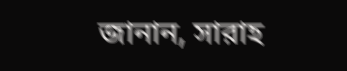জানান, সারাহ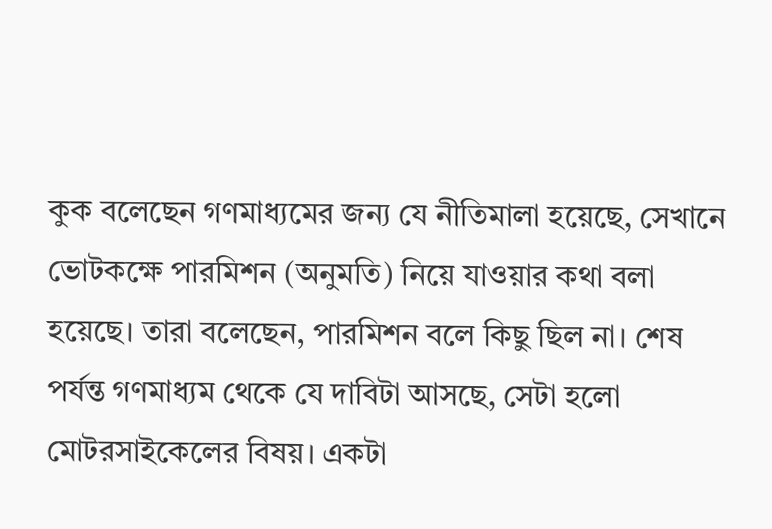কুক বলেছেন গণমাধ্যমের জন্য যে নীতিমালা হয়েছে, সেখানে ভোটকক্ষে পারমিশন (অনুমতি) নিয়ে যাওয়ার কথা বলা হয়েছে। তারা বলেছেন, পারমিশন বলে কিছু ছিল না। শেষ পর্যন্ত গণমাধ্যম থেকে যে দাবিটা আসছে, সেটা হলো মোটরসাইকেলের বিষয়। একটা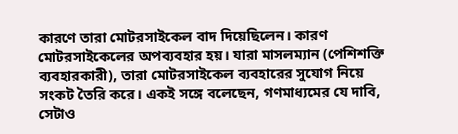কারণে তারা মোটরসাইকেল বাদ দিয়েছিলেন। কারণ মোটরসাইকেলের অপব্যবহার হয়। যারা মাসলম্যান (পেশিশক্তি ব্যবহারকারী), তারা মোটরসাইকেল ব্যবহারের সুযোগ নিয়ে সংকট তৈরি করে। একই সঙ্গে বলেছেন, গণমাধ্যমের যে দাবি, সেটাও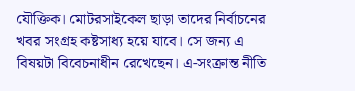যৌক্তিক। মোটরসাইকেল ছাড়া তাদের নির্বাচনের খবর সংগ্রহ কষ্টসাধ্য হয়ে যাবে। সে জন্য এ বিষয়টা বিবেচনাধীন রেখেছেন। এ-সংক্রান্ত নীতি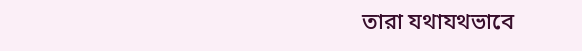তারা যথাযথভাবে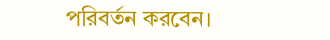পরিবর্তন করবেন।